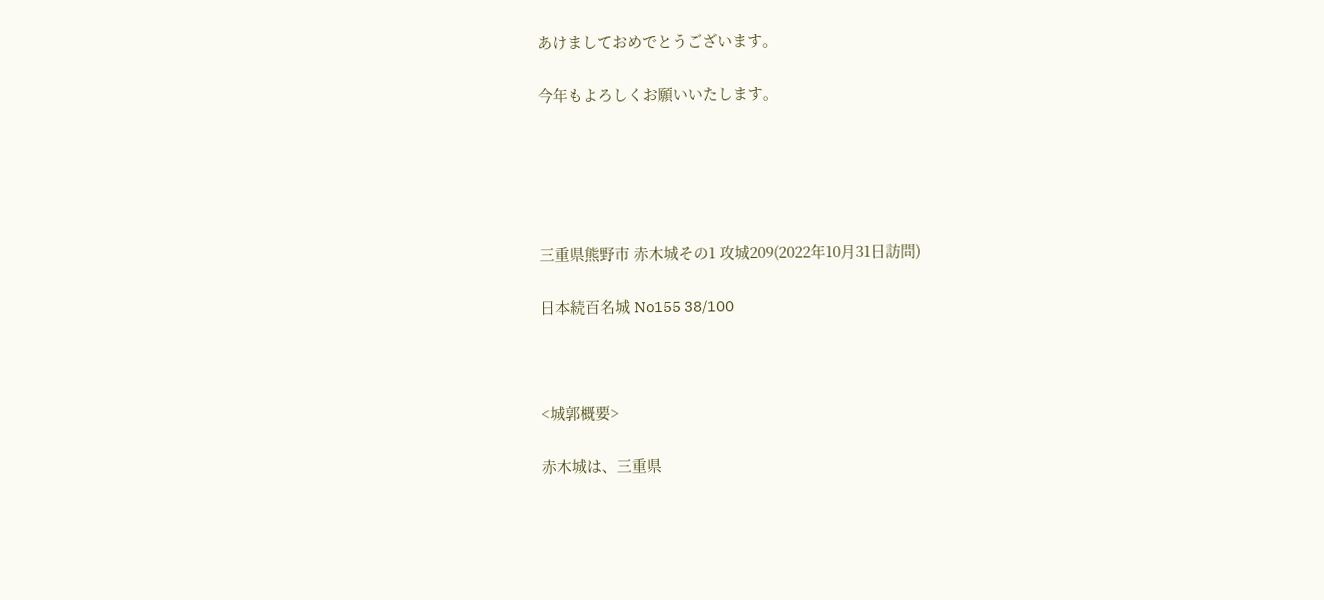あけましておめでとうございます。

今年もよろしくお願いいたします。





三重県熊野市 赤木城その1 攻城209(2022年10月31日訪問)

日本続百名城 No155 38/100



<城郭概要>

赤木城は、三重県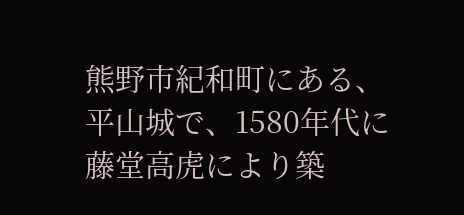熊野市紀和町にある、平山城で、1580年代に藤堂高虎により築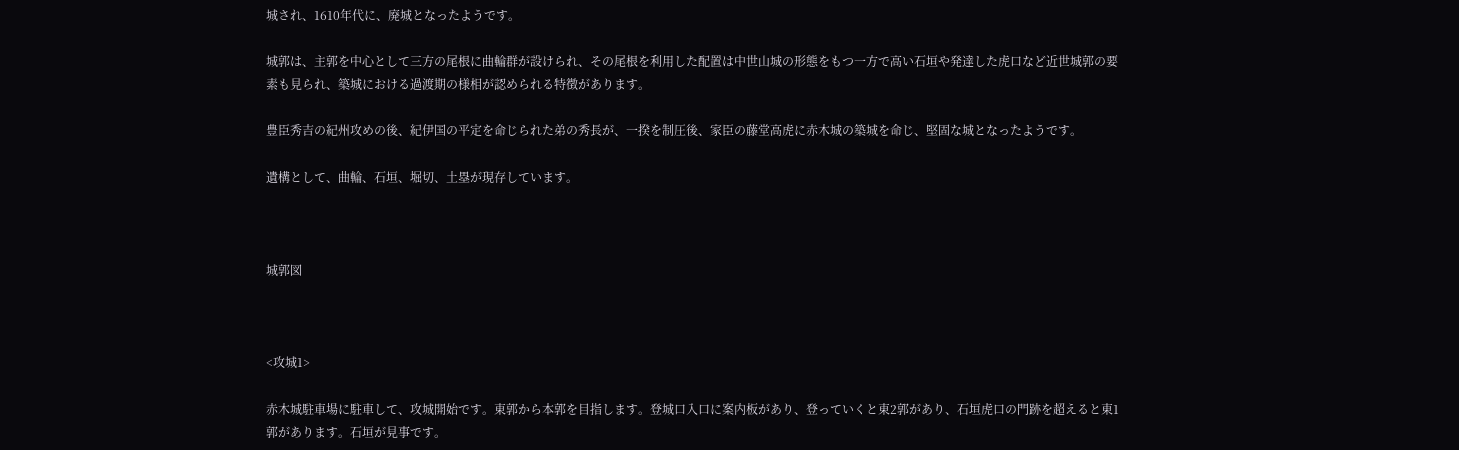城され、1610年代に、廃城となったようです。

城郭は、主郭を中心として三方の尾根に曲輪群が設けられ、その尾根を利用した配置は中世山城の形態をもつ一方で高い石垣や発達した虎口など近世城郭の要素も見られ、築城における過渡期の様相が認められる特徴があります。

豊臣秀吉の紀州攻めの後、紀伊国の平定を命じられた弟の秀長が、一揆を制圧後、家臣の藤堂高虎に赤木城の築城を命じ、堅固な城となったようです。

遺構として、曲輪、石垣、堀切、土塁が現存しています。



城郭図



<攻城1>

赤木城駐車場に駐車して、攻城開始です。東郭から本郭を目指します。登城口入口に案内板があり、登っていくと東2郭があり、石垣虎口の門跡を超えると東1郭があります。石垣が見事です。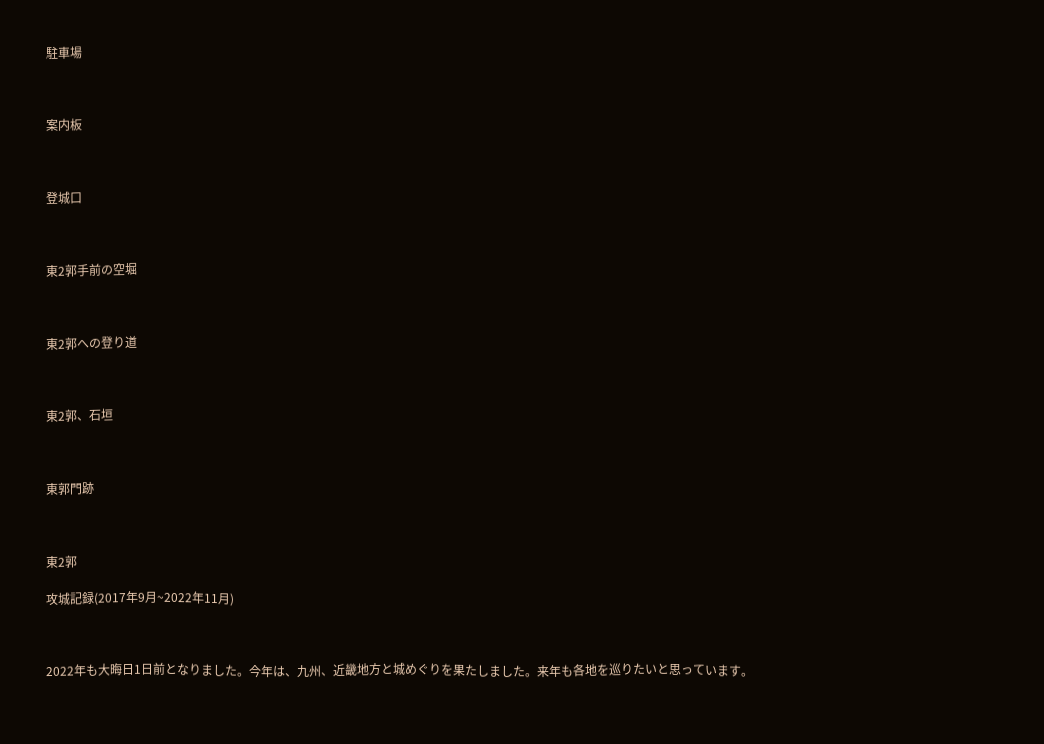駐車場



案内板



登城口



東2郭手前の空堀



東2郭への登り道



東2郭、石垣



東郭門跡



東2郭

攻城記録(2017年9月~2022年11月)



2022年も大晦日1日前となりました。今年は、九州、近畿地方と城めぐりを果たしました。来年も各地を巡りたいと思っています。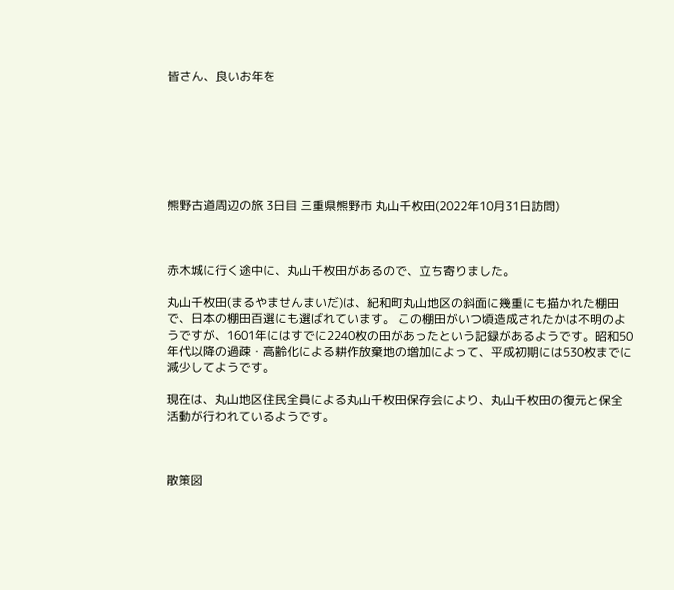皆さん、良いお年を







熊野古道周辺の旅 3日目 三重県熊野市 丸山千枚田(2022年10月31日訪問)



赤木城に行く途中に、丸山千枚田があるので、立ち寄りました。

丸山千枚田(まるやませんまいだ)は、紀和町丸山地区の斜面に幾重にも描かれた棚田で、日本の棚田百選にも選ばれています。 この棚田がいつ頃造成されたかは不明のようですが、1601年にはすでに2240枚の田があったという記録があるようです。昭和50年代以降の過疎・高齢化による耕作放棄地の増加によって、平成初期には530枚までに減少してようです。

現在は、丸山地区住民全員による丸山千枚田保存会により、丸山千枚田の復元と保全活動が行われているようです。



散策図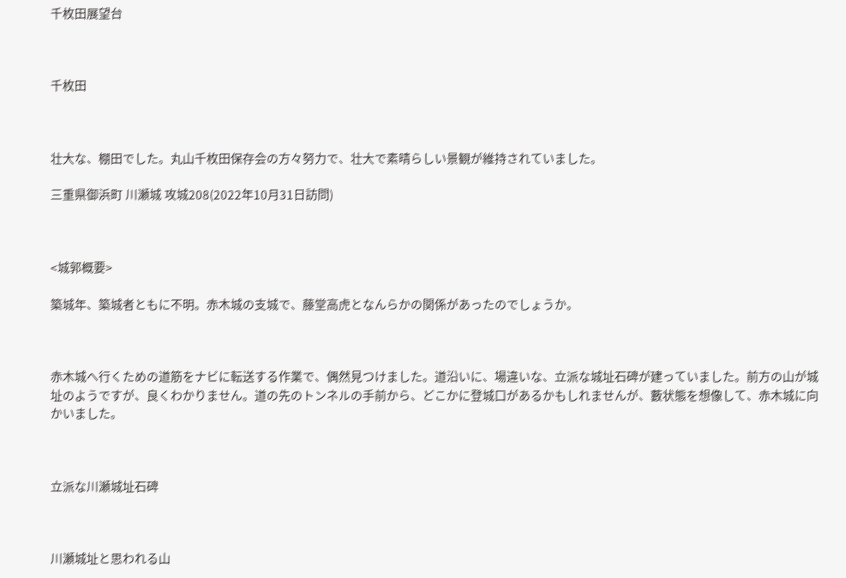千枚田展望台



千枚田



壮大な、棚田でした。丸山千枚田保存会の方々努力で、壮大で素晴らしい景観が維持されていました。

三重県御浜町 川瀬城 攻城208(2022年10月31日訪問)



<城郭概要>

築城年、築城者ともに不明。赤木城の支城で、藤堂高虎となんらかの関係があったのでしょうか。



赤木城へ行くための道筋をナビに転送する作業で、偶然見つけました。道沿いに、場違いな、立派な城址石碑が建っていました。前方の山が城址のようですが、良くわかりません。道の先のトンネルの手前から、どこかに登城口があるかもしれませんが、藪状態を想像して、赤木城に向かいました。



立派な川瀬城址石碑



川瀬城址と思われる山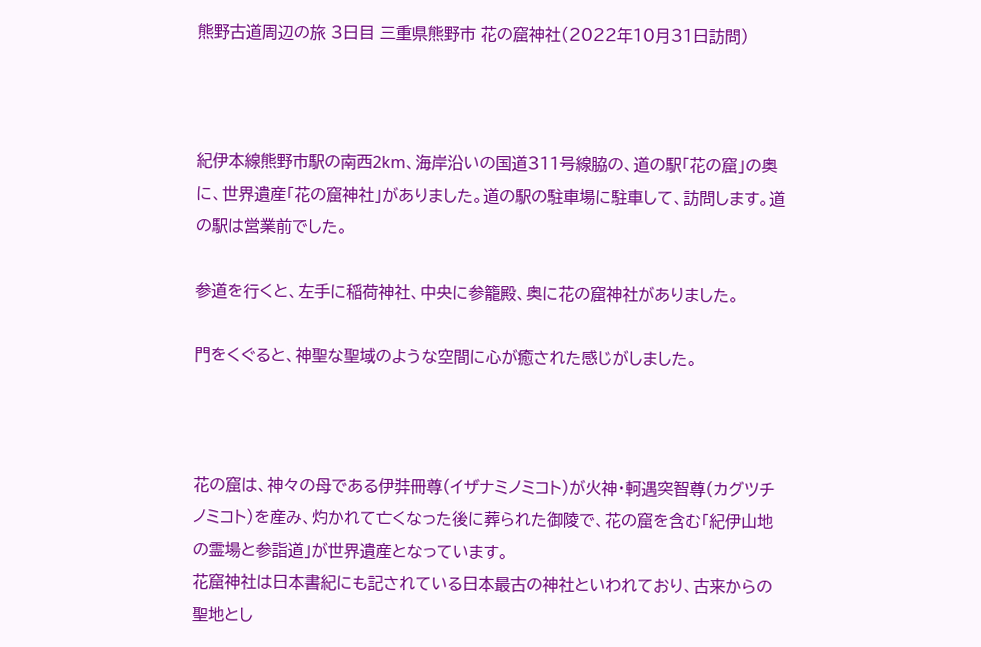熊野古道周辺の旅 3日目 三重県熊野市 花の窟神社(2022年10月31日訪問)



紀伊本線熊野市駅の南西2km、海岸沿いの国道311号線脇の、道の駅「花の窟」の奥に、世界遺産「花の窟神社」がありました。道の駅の駐車場に駐車して、訪問します。道の駅は営業前でした。

参道を行くと、左手に稲荷神社、中央に参籠殿、奥に花の窟神社がありました。

門をくぐると、神聖な聖域のような空間に心が癒された感じがしました。



花の窟は、神々の母である伊弉冊尊(イザナミノミコト)が火神・軻遇突智尊(カグツチノミコト)を産み、灼かれて亡くなった後に葬られた御陵で、花の窟を含む「紀伊山地の霊場と参詣道」が世界遺産となっています。
花窟神社は日本書紀にも記されている日本最古の神社といわれており、古来からの聖地とし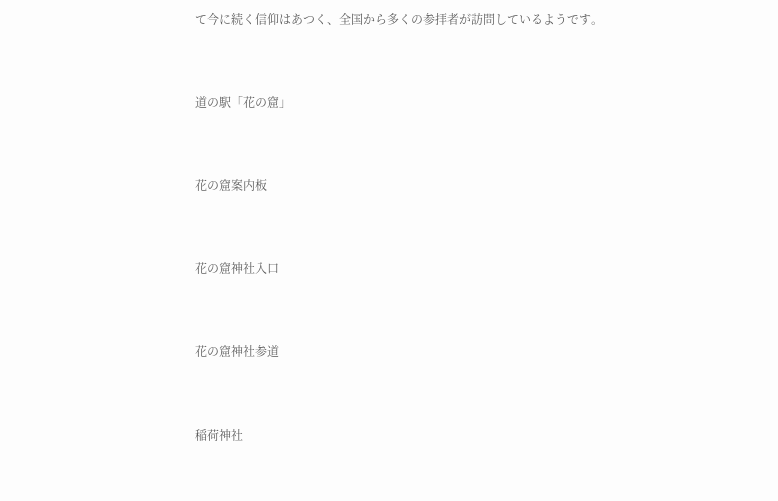て今に続く信仰はあつく、全国から多くの参拝者が訪問しているようです。



道の駅「花の窟」



花の窟案内板



花の窟神社入口



花の窟神社参道



稲荷神社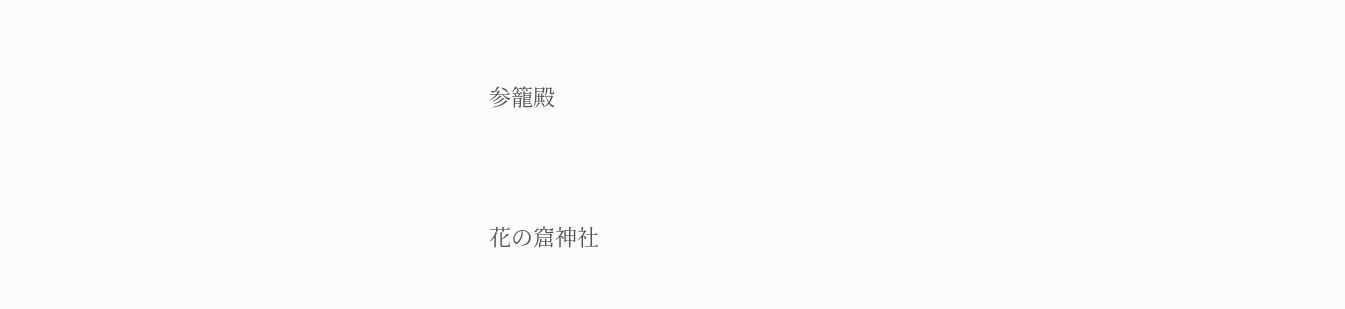参籠殿



花の窟神社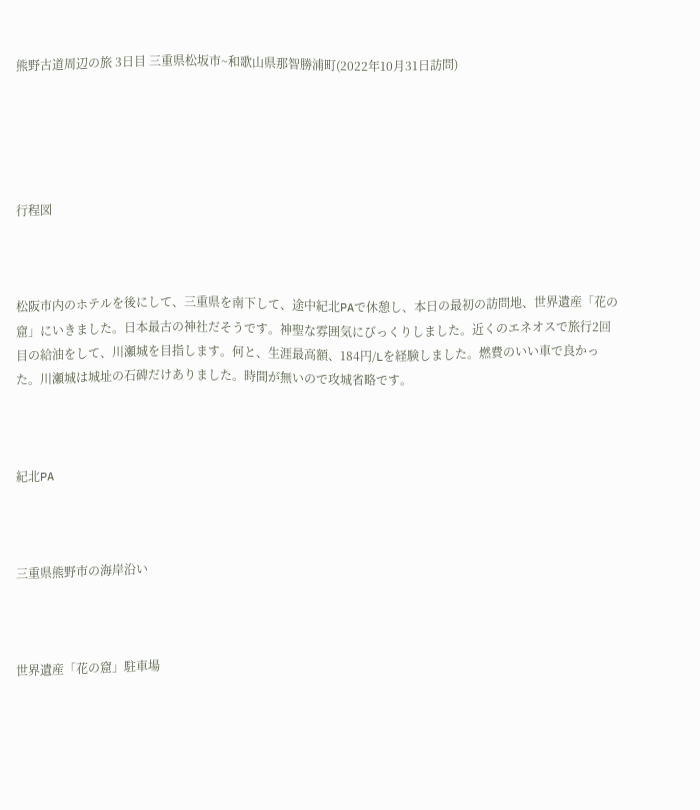熊野古道周辺の旅 3日目 三重県松坂市~和歌山県那智勝浦町(2022年10月31日訪問)





行程図



松阪市内のホテルを後にして、三重県を南下して、途中紀北PAで休憩し、本日の最初の訪問地、世界遺産「花の窟」にいきました。日本最古の神社だそうです。神聖な雰囲気にびっくりしました。近くのエネオスで旅行2回目の給油をして、川瀬城を目指します。何と、生涯最高額、184円/Lを経験しました。燃費のいい車で良かった。川瀬城は城址の石碑だけありました。時間が無いので攻城省略です。



紀北PA



三重県熊野市の海岸沿い



世界遺産「花の窟」駐車場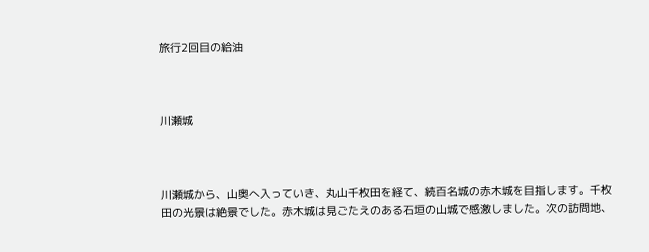旅行2回目の給油



川瀬城



川瀬城から、山奥へ入っていき、丸山千枚田を経て、続百名城の赤木城を目指します。千枚田の光景は絶景でした。赤木城は見ごたえのある石垣の山城で感激しました。次の訪問地、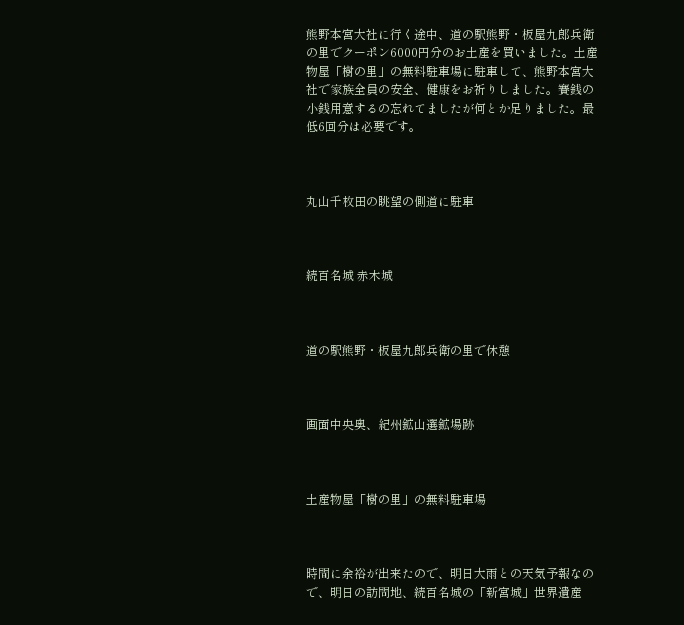熊野本宮大社に行く途中、道の駅熊野・板屋九郎兵衛の里でクーポン6000円分のお土産を買いました。土産物屋「樹の里」の無料駐車場に駐車して、熊野本宮大社で家族全員の安全、健康をお祈りしました。賽銭の小銭用意するの忘れてましたが何とか足りました。最低6回分は必要です。



丸山千枚田の眺望の側道に駐車



続百名城 赤木城



道の駅熊野・板屋九郎兵衛の里で休憩



画面中央奥、紀州鉱山選鉱場跡



土産物屋「樹の里」の無料駐車場



時間に余裕が出来たので、明日大雨との天気予報なので、明日の訪問地、続百名城の「新宮城」世界遺産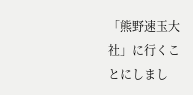「熊野速玉大社」に行くことにしまし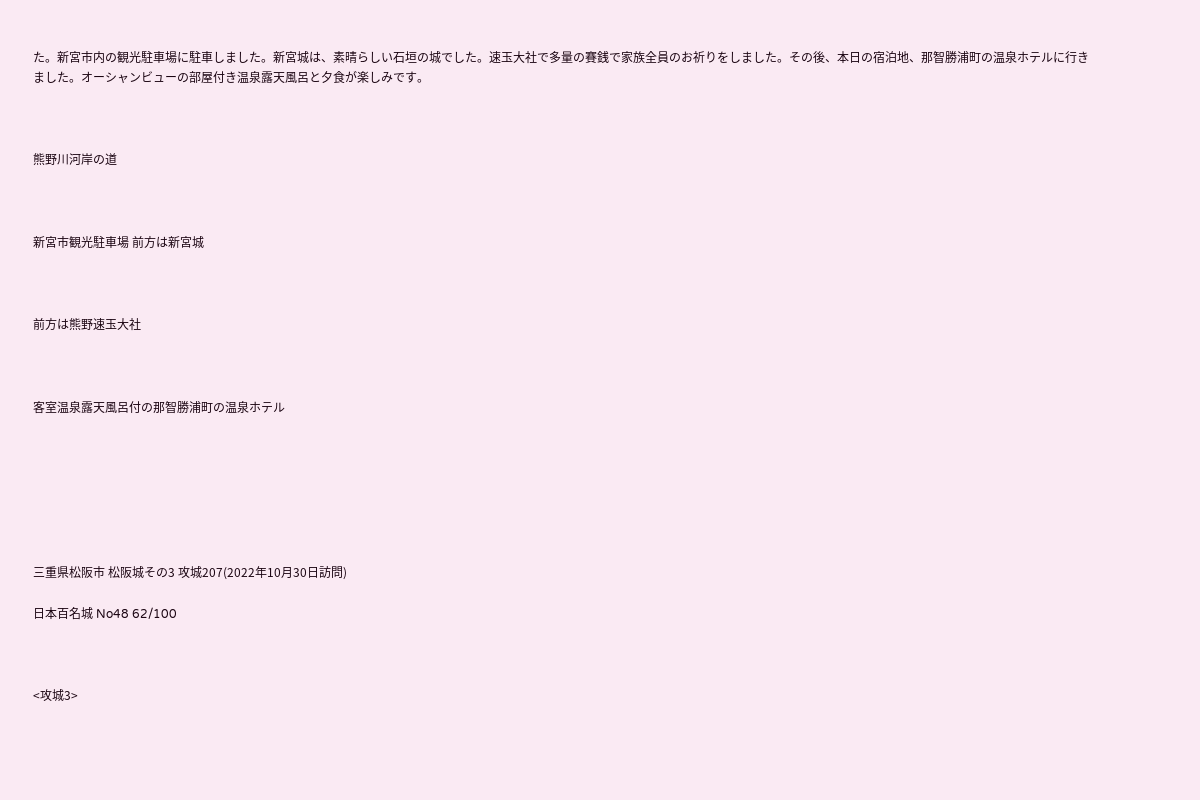た。新宮市内の観光駐車場に駐車しました。新宮城は、素晴らしい石垣の城でした。速玉大社で多量の賽銭で家族全員のお祈りをしました。その後、本日の宿泊地、那智勝浦町の温泉ホテルに行きました。オーシャンビューの部屋付き温泉露天風呂と夕食が楽しみです。



熊野川河岸の道



新宮市観光駐車場 前方は新宮城



前方は熊野速玉大社



客室温泉露天風呂付の那智勝浦町の温泉ホテル







三重県松阪市 松阪城その3 攻城207(2022年10月30日訪問)

日本百名城 No48 62/100



<攻城3>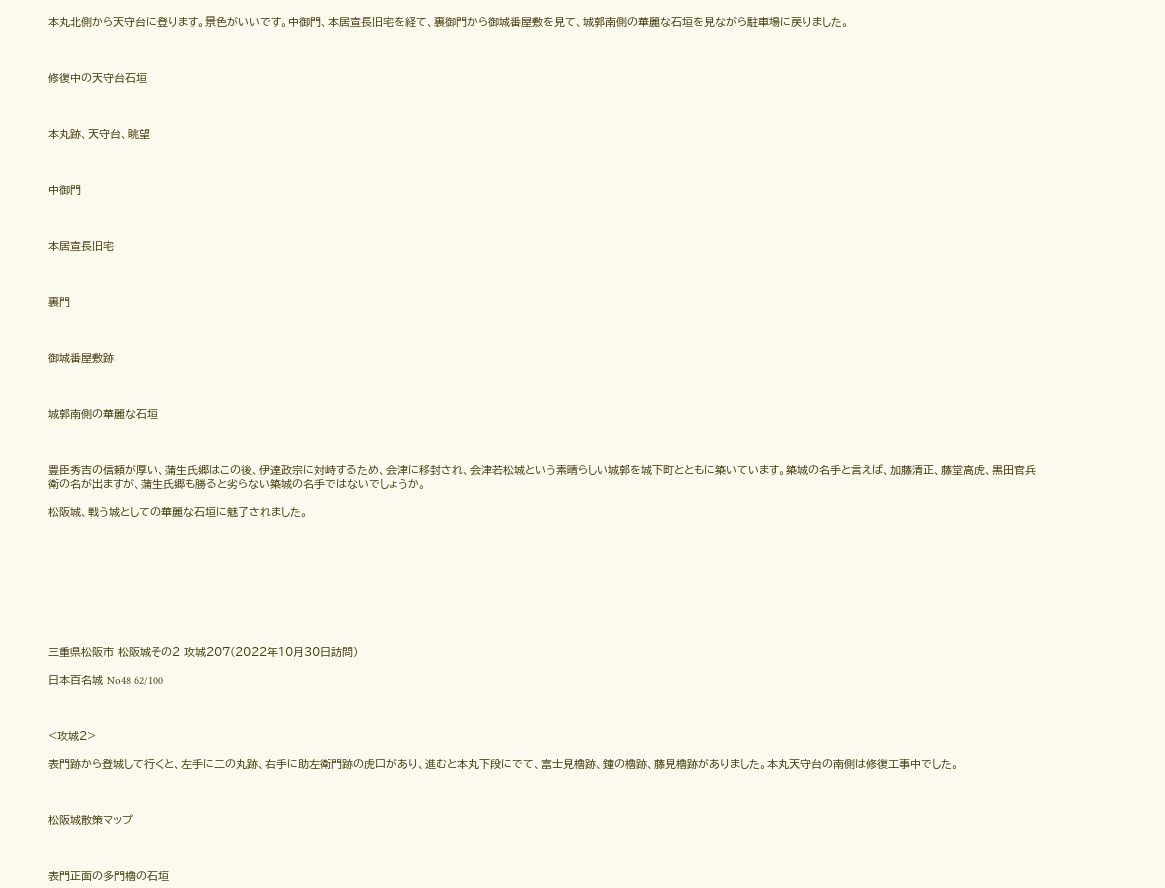本丸北側から天守台に登ります。景色がいいです。中御門、本居宣長旧宅を経て、裏御門から御城番屋敷を見て、城郭南側の華麗な石垣を見ながら駐車場に戻りました。



修復中の天守台石垣



本丸跡、天守台、眺望



中御門



本居宣長旧宅



裏門



御城番屋敷跡



城郭南側の華麗な石垣



豊臣秀吉の信頼が厚い、蒲生氏郷はこの後、伊達政宗に対峙するため、会津に移封され、会津若松城という素晴らしい城郭を城下町とともに築いています。築城の名手と言えば、加藤清正、藤堂高虎、黒田官兵衛の名が出ますが、蒲生氏郷も勝ると劣らない築城の名手ではないでしょうか。

松阪城、戦う城としての華麗な石垣に魅了されました。









三重県松阪市 松阪城その2 攻城207(2022年10月30日訪問)

日本百名城 No48 62/100



<攻城2>

表門跡から登城して行くと、左手に二の丸跡、右手に助左衛門跡の虎口があり、進むと本丸下段にでて、富士見櫓跡、鐘の櫓跡、藤見櫓跡がありました。本丸天守台の南側は修復工事中でした。



松阪城散策マップ



表門正面の多門櫓の石垣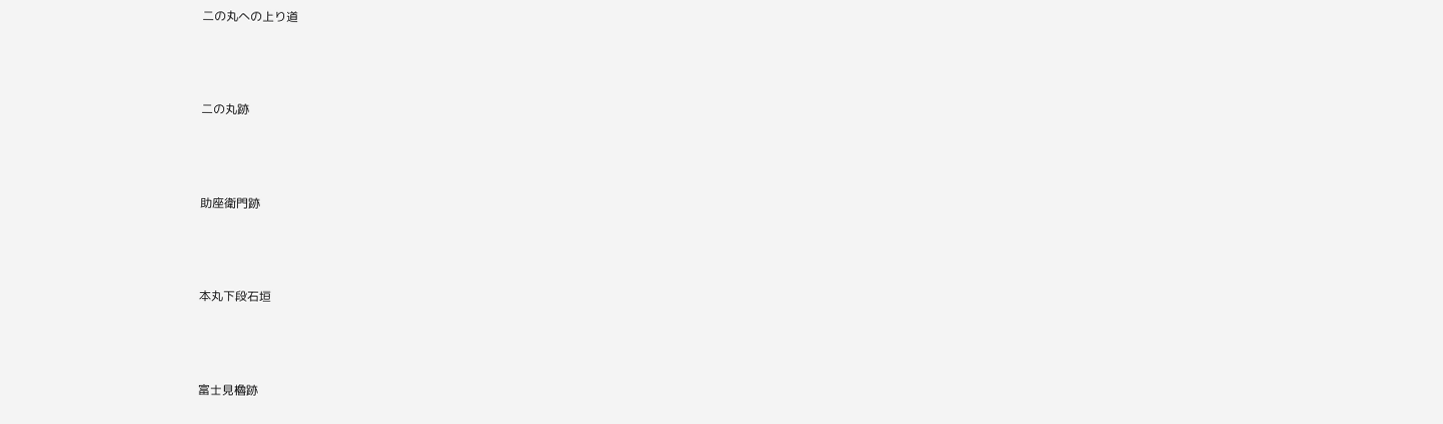二の丸への上り道



二の丸跡



助座衛門跡



本丸下段石垣



富士見櫓跡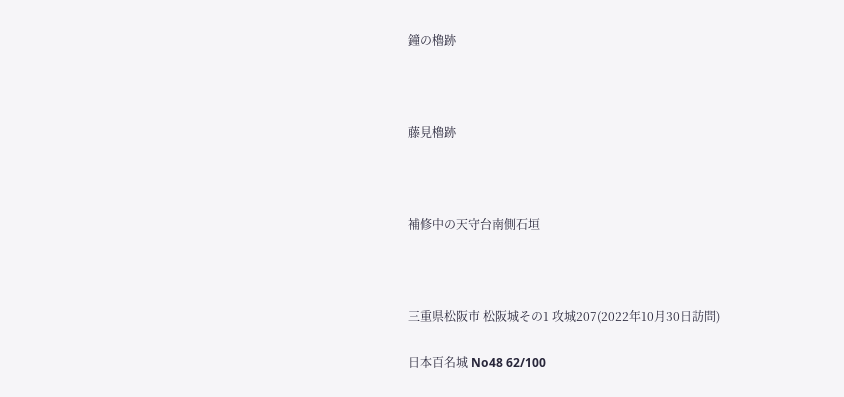鐘の櫓跡



藤見櫓跡



補修中の天守台南側石垣



三重県松阪市 松阪城その1 攻城207(2022年10月30日訪問)

日本百名城 No48 62/100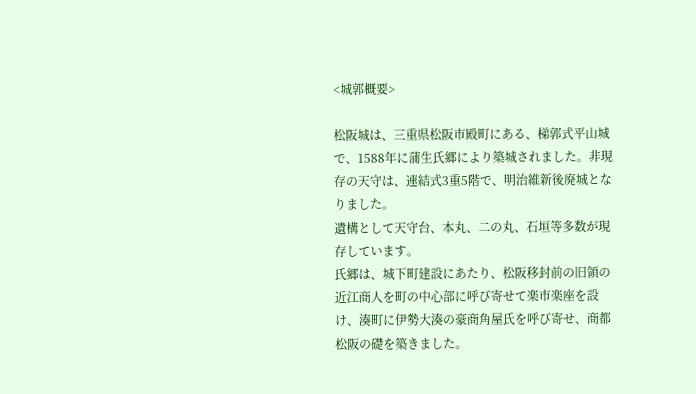<城郭概要>

松阪城は、三重県松阪市殿町にある、梯郭式平山城で、1588年に蒲生氏郷により築城されました。非現存の天守は、連結式3重5階で、明治維新後廃城となりました。
遺構として天守台、本丸、二の丸、石垣等多数が現存しています。
氏郷は、城下町建設にあたり、松阪移封前の旧領の近江商人を町の中心部に呼び寄せて楽市楽座を設け、湊町に伊勢大湊の豪商角屋氏を呼び寄せ、商都松阪の礎を築きました。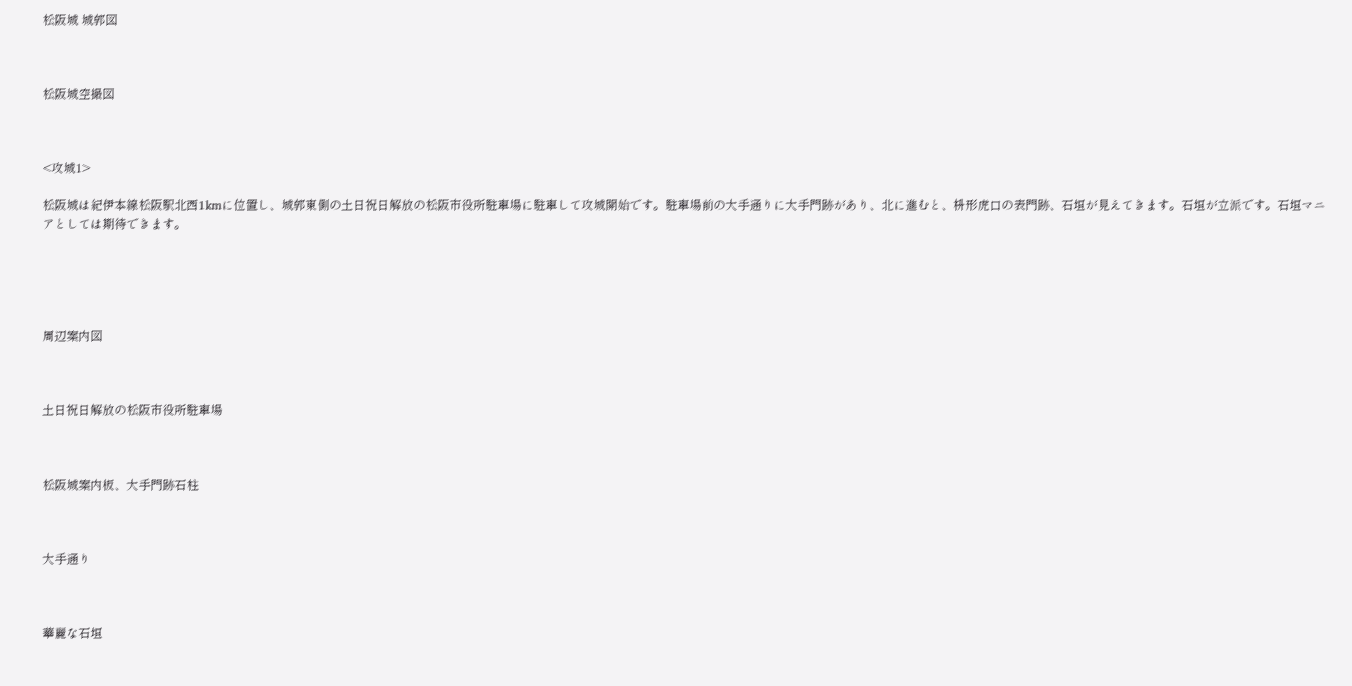松阪城 城郭図



松阪城空撮図



<攻城1>

松阪城は紀伊本線松阪駅北西1kmに位置し、城郭東側の土日祝日解放の松阪市役所駐車場に駐車して攻城開始です。駐車場前の大手通りに大手門跡があり、北に進むと、枡形虎口の表門跡、石垣が見えてきます。石垣が立派です。石垣マニアとしては期待できます。





周辺案内図



土日祝日解放の松阪市役所駐車場



松阪城案内板、大手門跡石柱



大手通り



華麗な石垣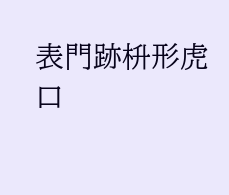表門跡枡形虎口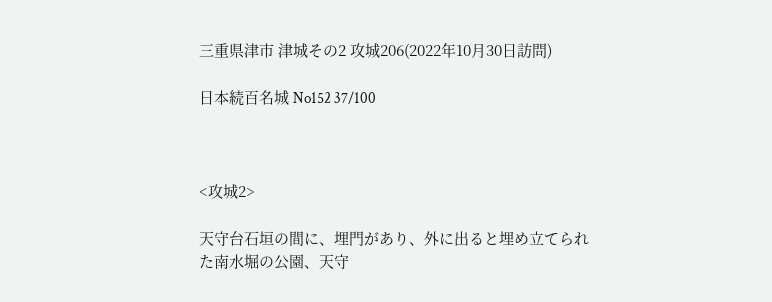三重県津市 津城その2 攻城206(2022年10月30日訪問)

日本続百名城 No152 37/100



<攻城2>

天守台石垣の間に、埋門があり、外に出ると埋め立てられた南水堀の公園、天守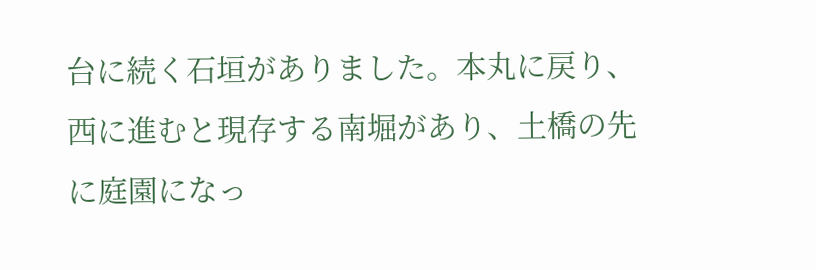台に続く石垣がありました。本丸に戻り、西に進むと現存する南堀があり、土橋の先に庭園になっ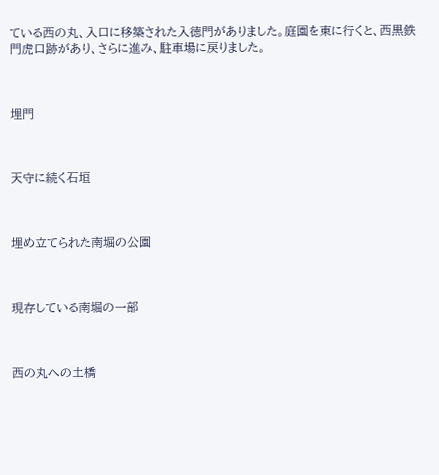ている西の丸、入口に移築された入徳門がありました。庭園を東に行くと、西黒鉄門虎口跡があり、さらに進み、駐車場に戻りました。



埋門



天守に続く石垣



埋め立てられた南堀の公園



現存している南堀の一部



西の丸への土橋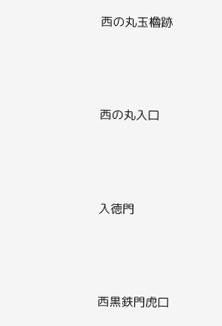西の丸玉櫓跡



西の丸入口



入徳門



西黒鉄門虎口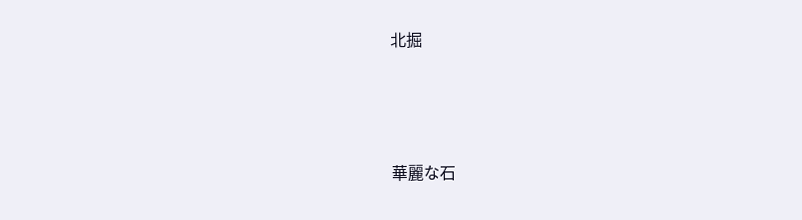北掘





華麗な石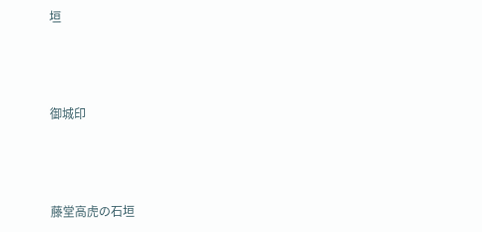垣



御城印



藤堂高虎の石垣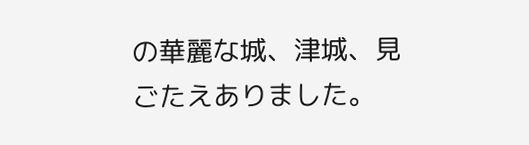の華麗な城、津城、見ごたえありました。